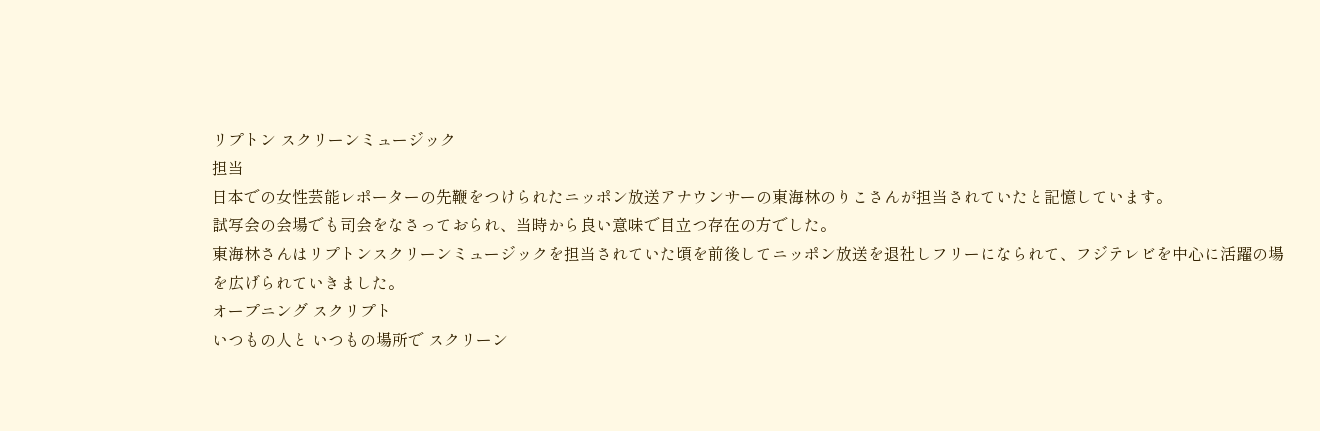リプトン スクリーンミュージック
担当
日本での女性芸能レポーターの先鞭をつけられたニッポン放送アナウンサーの東海林のりこさんが担当されていたと記憶しています。
試写会の会場でも司会をなさっておられ、当時から良い意味で目立つ存在の方でした。
東海林さんはリプトンスクリーンミュージックを担当されていた頃を前後してニッポン放送を退社しフリーになられて、フジテレビを中心に活躍の場を広げられていきました。
オープニング スクリプト
いつもの人と いつもの場所で スクリーン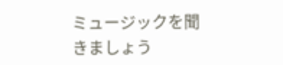ミュージックを聞きましょう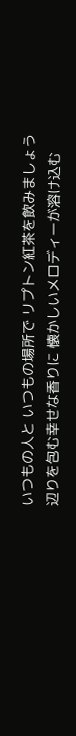いつもの人と いつもの場所で リプトン紅茶を飲みましょう
辺りを包む幸せな香りに 懐かしいメロディーが溶け込む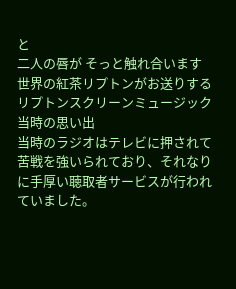と
二人の唇が そっと触れ合います
世界の紅茶リプトンがお送りする リプトンスクリーンミュージック
当時の思い出
当時のラジオはテレビに押されて苦戦を強いられており、それなりに手厚い聴取者サービスが行われていました。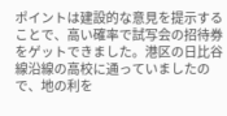ポイントは建設的な意見を提示することで、高い確率で試写会の招待券をゲットできました。港区の日比谷線沿線の高校に通っていましたので、地の利を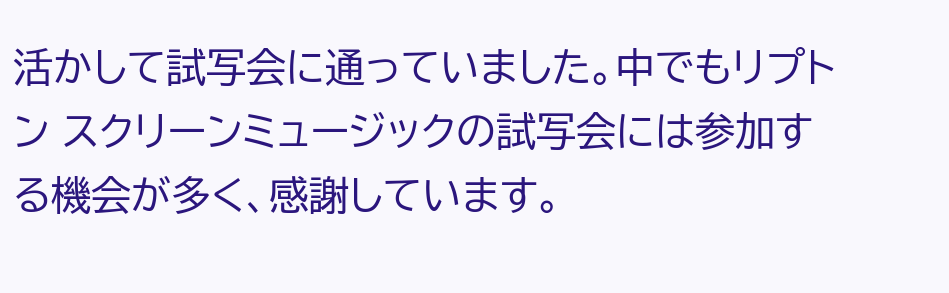活かして試写会に通っていました。中でもリプトン スクリーンミュージックの試写会には参加する機会が多く、感謝しています。